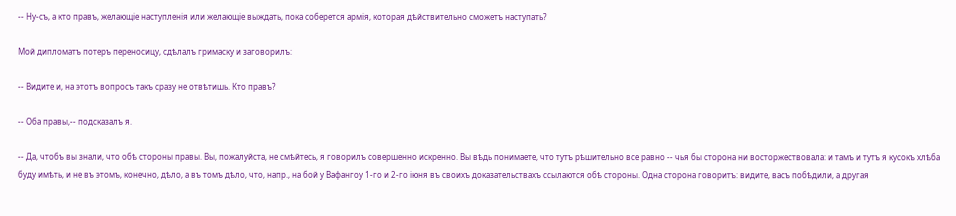-- Ну-съ, а кто правъ, желающіе наступленія или желающіе выждать, пока соберется армія, которая дѣйствительно сможетъ наступать?

Мой дипломатъ потеръ переносицу, сдѣлалъ гримаску и заговорилъ:

-- Видите и, на этотъ вопросъ такъ сразу не отвѣтишь. Кто правъ?

-- Оба правы,-- подсказалъ я.

-- Да, чтобъ вы знали, что обѣ стороны правы. Вы, пожалуйста, не смѣйтесь, я говорилъ совершенно искренно. Вы вѣдь понимаете, что тутъ рѣшительно все равно -- чья бы сторона ни восторжествовала: и тамъ и тутъ я кусокъ хлѣба буду имѣть, и не въ этомъ, конечно, дѣло, а въ томъ дѣло, что, напр., на бой у Вафангоу 1-го и 2-го іюня въ своихъ доказательствахъ ссылаются обѣ стороны. Одна сторона говоритъ: видите, васъ побѣдили, а другая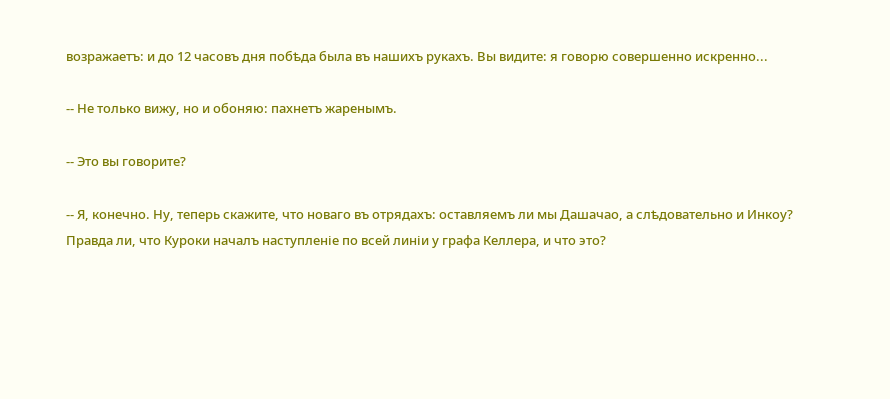возражаетъ: и до 12 часовъ дня побѣда была въ нашихъ рукахъ. Вы видите: я говорю совершенно искренно...

-- Не только вижу, но и обоняю: пахнетъ жаренымъ.

-- Это вы говорите?

-- Я, конечно. Ну, теперь скажите, что новаго въ отрядахъ: оставляемъ ли мы Дашачао, а слѣдовательно и Инкоу? Правда ли, что Куроки началъ наступленіе по всей линіи у графа Келлера, и что это?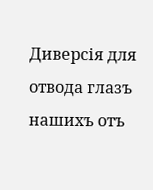Диверсія для отвода глазъ нашихъ отъ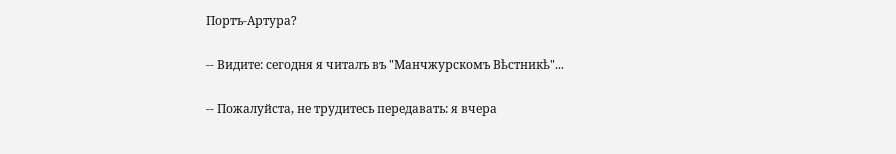Портъ-Артура?

-- Видите: сегодня я читалъ въ "Манчжурскомъ Вѣстникѣ"...

-- Пожалуйста, не трудитесь передавать: я вчера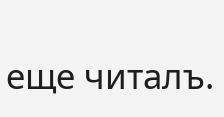еще читалъ.